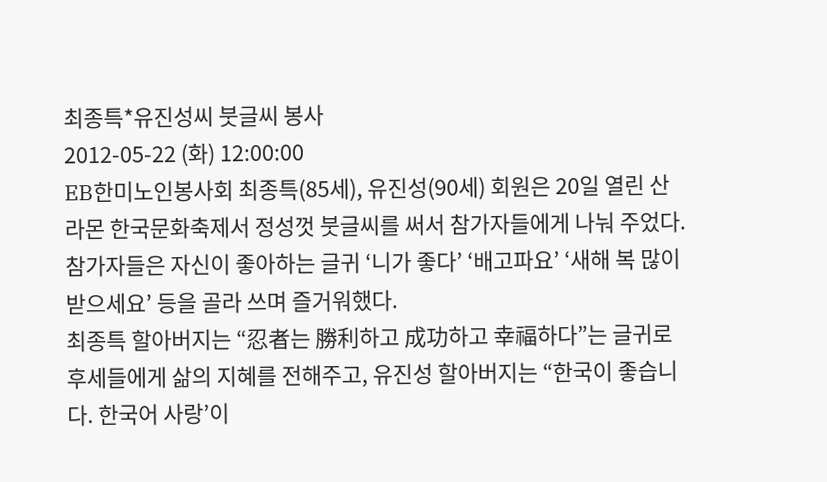최종특*유진성씨 붓글씨 봉사
2012-05-22 (화) 12:00:00
EB한미노인봉사회 최종특(85세), 유진성(90세) 회원은 20일 열린 산라몬 한국문화축제서 정성껏 붓글씨를 써서 참가자들에게 나눠 주었다.
참가자들은 자신이 좋아하는 글귀 ‘니가 좋다’ ‘배고파요’ ‘새해 복 많이 받으세요’ 등을 골라 쓰며 즐거워했다.
최종특 할아버지는 “忍者는 勝利하고 成功하고 幸福하다”는 글귀로 후세들에게 삶의 지혜를 전해주고, 유진성 할아버지는 “한국이 좋습니다. 한국어 사랑’이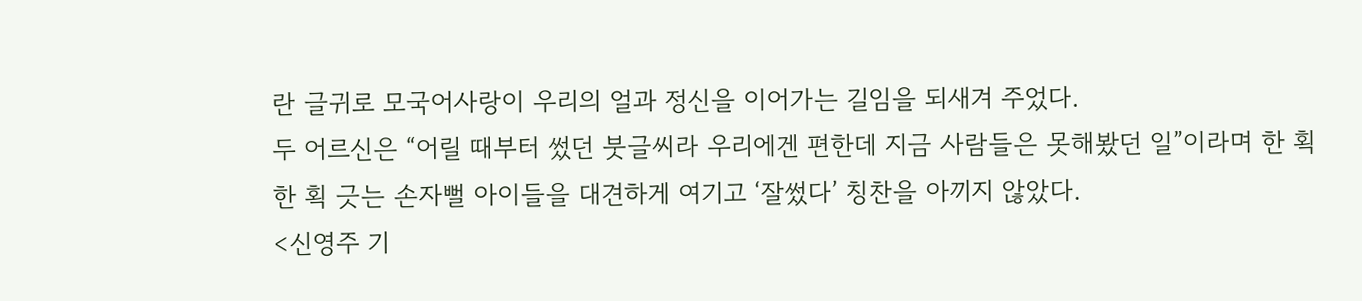란 글귀로 모국어사랑이 우리의 얼과 정신을 이어가는 길임을 되새겨 주었다.
두 어르신은 “어릴 때부터 썼던 붓글씨라 우리에겐 편한데 지금 사람들은 못해봤던 일”이라며 한 획 한 획 긋는 손자뻘 아이들을 대견하게 여기고 ‘잘썼다’ 칭찬을 아끼지 않았다.
<신영주 기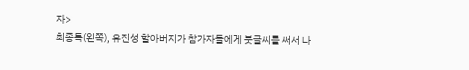자>
최종특(왼쪽), 유진성 할아버지가 참가자들에게 붓글씨를 써서 나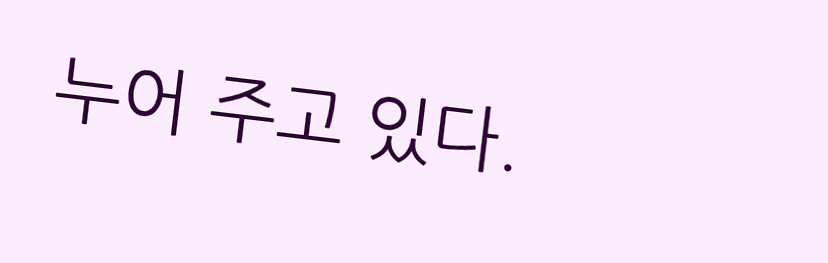누어 주고 있다.